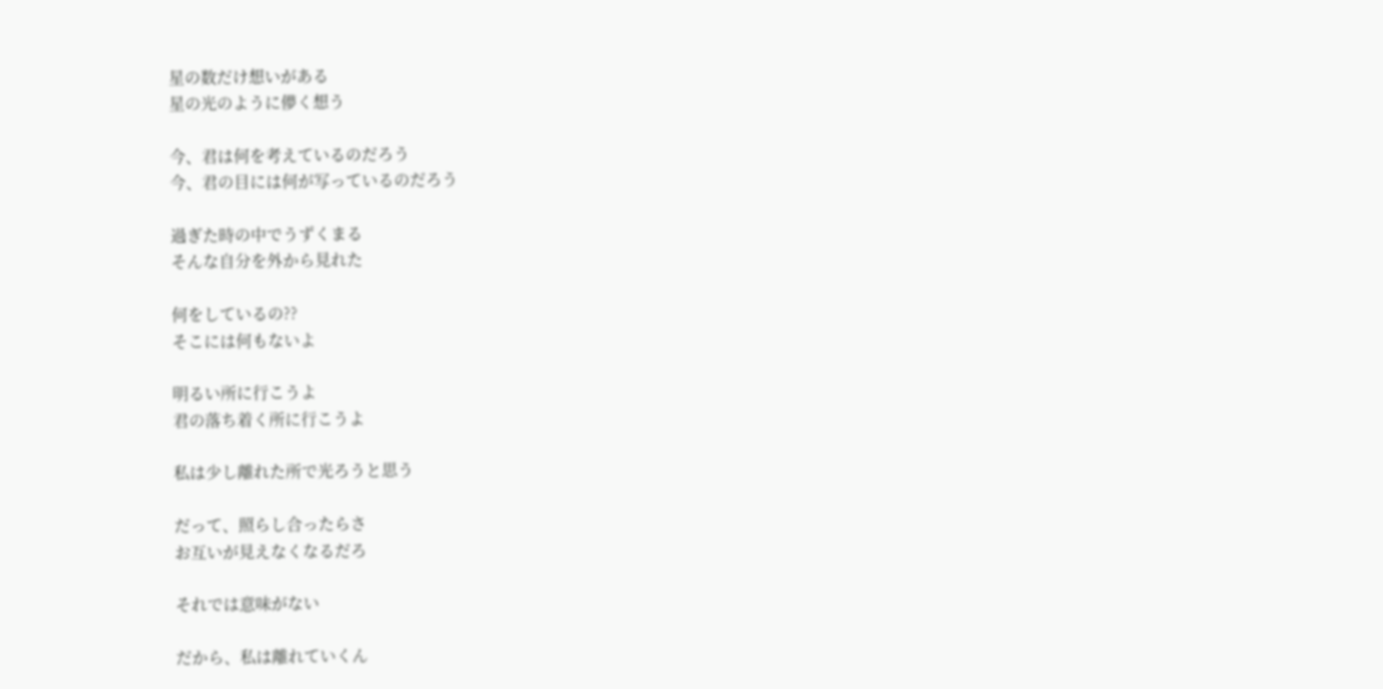星の数だけ想いがある
星の光のように儚く想う

今、君は何を考えているのだろう
今、君の目には何が写っているのだろう

過ぎた時の中でうずくまる
そんな自分を外から見れた

何をしているの??
そこには何もないよ

明るい所に行こうよ
君の落ち着く所に行こうよ

私は少し離れた所で光ろうと思う

だって、照らし合ったらさ
お互いが見えなくなるだろ

それでは意味がない

だから、私は離れていくん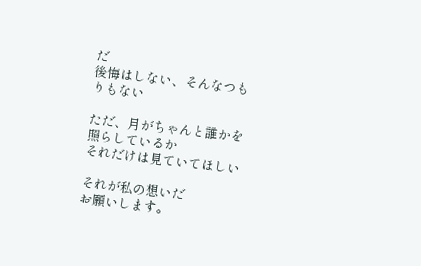だ
後悔はしない、そんなつもりもない

ただ、月がちゃんと誰かを照らしているか
それだけは見ていてほしい

それが私の想いだ
お願いします。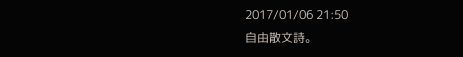2017/01/06 21:50
自由散文詩。